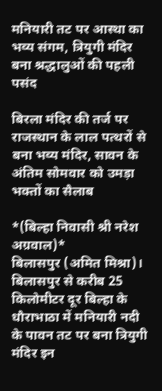मनियारी तट पर आस्था का भव्य संगम, त्रियुगी मंदिर बना श्रद्धालुओं की पहली पसंद

बिरला मंदिर की तर्ज पर राजस्थान के लाल पत्थरों से बना भव्य मंदिर, सावन के अंतिम सोमवार को उमड़ा भक्तों का सैलाब

*(बिल्हा निवासी श्री नरेश अग्रवाल)*
बिलासपुर (अमित मिश्रा)। बिलासपुर से करीब 25 किलोमीटर दूर बिल्हा के धौराभाठा में मनियारी नदी के पावन तट पर बना त्रियुगी मंदिर इन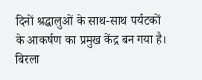दिनों श्रद्धालुओं के साथ-साथ पर्यटकों के आकर्षण का प्रमुख केंद्र बन गया है। बिरला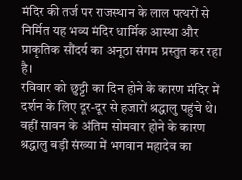मंदिर की तर्ज पर राजस्थान के लाल पत्थरों से निर्मित यह भव्य मंदिर धार्मिक आस्था और प्राकृतिक सौंदर्य का अनूठा संगम प्रस्तुत कर रहा है।
रविवार को छुट्टी का दिन होने के कारण मंदिर में दर्शन के लिए दूर-दूर से हजारों श्रद्धालु पहुंचे थे। वहीं सावन के अंतिम सोमवार होने के कारण श्रद्धालु बड़ी संख्या में भगवान महादेव का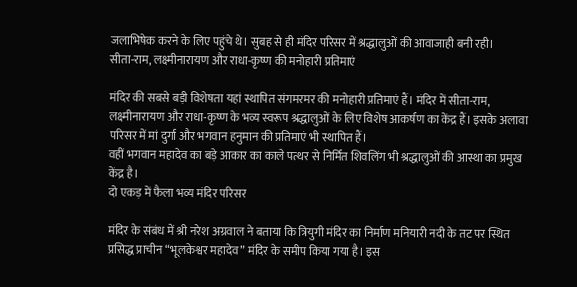जलाभिषेक करने के लिए पहुंचे थे। सुबह से ही मंदिर परिसर में श्रद्धालुओं की आवाजाही बनी रही।
सीता-राम, लक्ष्मीनारायण और राधा-कृष्ण की मनोहारी प्रतिमाएं

मंदिर की सबसे बड़ी विशेषता यहां स्थापित संगमरमर की मनोहारी प्रतिमाएं हैं। मंदिर में सीता-राम, लक्ष्मीनारायण और राधा-कृष्ण के भव्य स्वरूप श्रद्धालुओं के लिए विशेष आकर्षण का केंद्र हैं। इसके अलावा परिसर में मां दुर्गा और भगवान हनुमान की प्रतिमाएं भी स्थापित हैं।
वहीं भगवान महादेव का बड़े आकार का काले पत्थर से निर्मित शिवलिंग भी श्रद्धालुओं की आस्था का प्रमुख केंद्र है।
दो एकड़ में फैला भव्य मंदिर परिसर

मंदिर के संबंध में श्री नरेश अग्रवाल ने बताया कि त्रियुगी मंदिर का निर्माण मनियारी नदी के तट पर स्थित प्रसिद्ध प्राचीन “भूलकेश्वर महादेव” मंदिर के समीप किया गया है। इस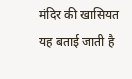मंदिर की खासियत यह बताई जाती है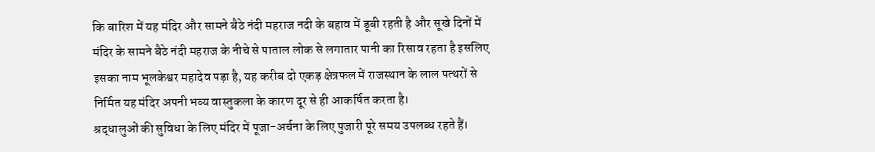कि बारिश में यह मंदिर और सामने बैठे नंदी महराज नदी के बहाव में डूबी रहती है और सूखे दिनों में मंदिर के सामने बैठे नंदी महराज के नीचे से पाताल लोक से लगातार पानी का रिसाव रहता है इसलिए इसका नाम भूलकेश्वर महादेव पड़ा है, यह करीब दो एकड़ क्षेत्रफल में राजस्थान के लाल पत्थरों से निर्मित यह मंदिर अपनी भव्य वास्तुकला के कारण दूर से ही आकर्षित करता है।
श्रद्धालुओं की सुविधा के लिए मंदिर में पूजा-अर्चना के लिए पुजारी पूरे समय उपलब्ध रहते हैं।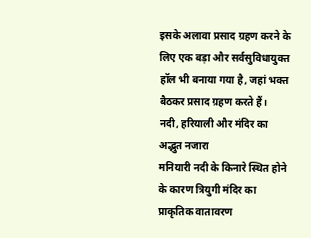इसके अलावा प्रसाद ग्रहण करने के लिए एक बड़ा और सर्वसुविधायुक्त हॉल भी बनाया गया है, जहां भक्त बैठकर प्रसाद ग्रहण करते हैं।
नदी, हरियाली और मंदिर का अद्भुत नजारा
मनियारी नदी के किनारे स्थित होने के कारण त्रियुगी मंदिर का प्राकृतिक वातावरण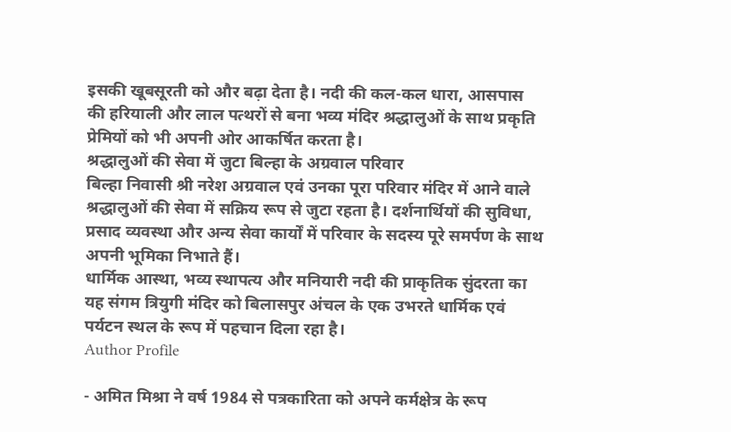इसकी खूबसूरती को और बढ़ा देता है। नदी की कल-कल धारा, आसपास की हरियाली और लाल पत्थरों से बना भव्य मंदिर श्रद्धालुओं के साथ प्रकृति प्रेमियों को भी अपनी ओर आकर्षित करता है।
श्रद्धालुओं की सेवा में जुटा बिल्हा के अग्रवाल परिवार
बिल्हा निवासी श्री नरेश अग्रवाल एवं उनका पूरा परिवार मंदिर में आने वाले श्रद्धालुओं की सेवा में सक्रिय रूप से जुटा रहता है। दर्शनार्थियों की सुविधा, प्रसाद व्यवस्था और अन्य सेवा कार्यों में परिवार के सदस्य पूरे समर्पण के साथ अपनी भूमिका निभाते हैं।
धार्मिक आस्था, भव्य स्थापत्य और मनियारी नदी की प्राकृतिक सुंदरता का यह संगम त्रियुगी मंदिर को बिलासपुर अंचल के एक उभरते धार्मिक एवं पर्यटन स्थल के रूप में पहचान दिला रहा है।
Author Profile

- अमित मिश्रा ने वर्ष 1984 से पत्रकारिता को अपने कर्मक्षेत्र के रूप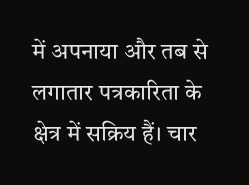में अपनाया और तब से लगातार पत्रकारिता के क्षेत्र में सक्रिय हैं। चार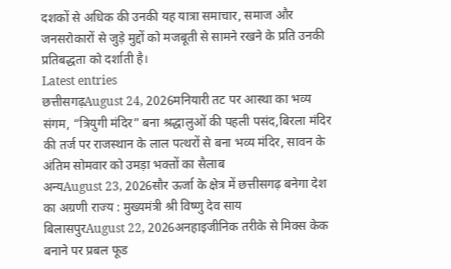दशकों से अधिक की उनकी यह यात्रा समाचार, समाज और जनसरोकारों से जुड़े मुद्दों को मजबूती से सामने रखने के प्रति उनकी प्रतिबद्धता को दर्शाती है।
Latest entries
छत्तीसगढ़August 24, 2026मनियारी तट पर आस्था का भव्य संगम, “त्रियुगी मंदिर” बना श्रद्धालुओं की पहली पसंद,बिरला मंदिर की तर्ज पर राजस्थान के लाल पत्थरों से बना भव्य मंदिर, सावन के अंतिम सोमवार को उमड़ा भक्तों का सैलाब
अन्यAugust 23, 2026सौर ऊर्जा के क्षेत्र में छत्तीसगढ़ बनेगा देश का अग्रणी राज्य : मुख्यमंत्री श्री विष्णु देव साय
बिलासपुरAugust 22, 2026अनहाइजीनिक तरीके से मिक्स केक बनाने पर प्रबल फूड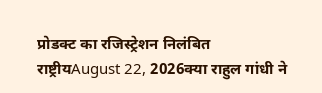प्रोडक्ट का रजिस्ट्रेशन निलंबित
राष्ट्रीयAugust 22, 2026क्या राहुल गांधी ने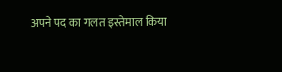अपने पद का गलत इस्तेमाल किया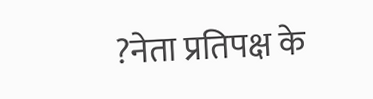?नेता प्रतिपक्ष के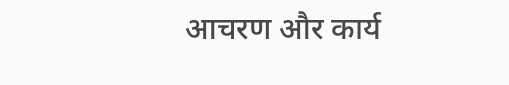आचरण और कार्य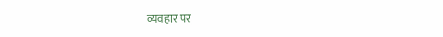व्यवहार पर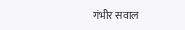गंभीर सवाल